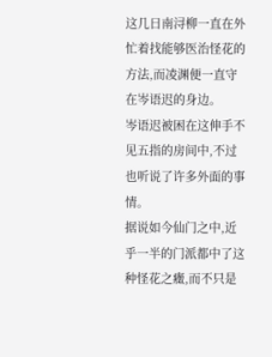这几日南浔柳一直在外忙着找能够医治怪花的方法,而凌渊便一直守在岑语迟的身边。
岑语迟被困在这伸手不见五指的房间中,不过也听说了许多外面的事情。
据说如今仙门之中,近乎一半的门派都中了这种怪花之癥,而不只是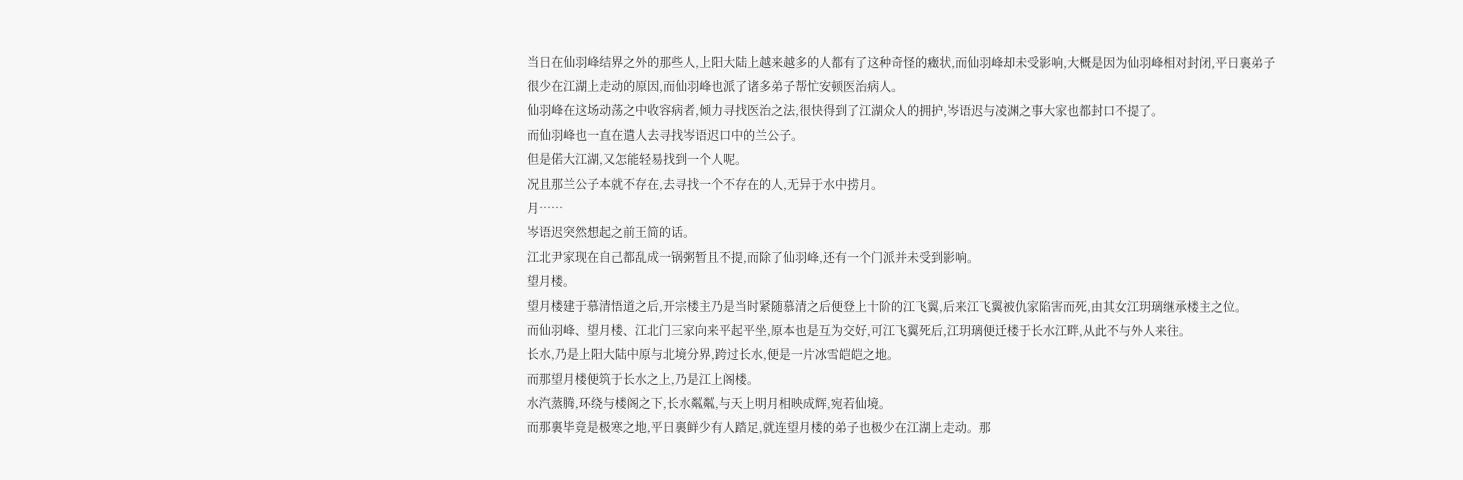当日在仙羽峰结界之外的那些人,上阳大陆上越来越多的人都有了这种奇怪的癥状,而仙羽峰却未受影响,大概是因为仙羽峰相对封闭,平日裏弟子很少在江湖上走动的原因,而仙羽峰也派了诸多弟子帮忙安顿医治病人。
仙羽峰在这场动荡之中收容病者,倾力寻找医治之法,很快得到了江湖众人的拥护,岑语迟与凌渊之事大家也都封口不提了。
而仙羽峰也一直在遣人去寻找岑语迟口中的兰公子。
但是偌大江湖,又怎能轻易找到一个人呢。
况且那兰公子本就不存在,去寻找一个不存在的人,无异于水中捞月。
月……
岑语迟突然想起之前王简的话。
江北尹家现在自己都乱成一锅粥暂且不提,而除了仙羽峰,还有一个门派并未受到影响。
望月楼。
望月楼建于慕清悟道之后,开宗楼主乃是当时紧随慕清之后便登上十阶的江飞翼,后来江飞翼被仇家陷害而死,由其女江玥璃继承楼主之位。
而仙羽峰、望月楼、江北门三家向来平起平坐,原本也是互为交好,可江飞翼死后,江玥璃便迁楼于长水江畔,从此不与外人来往。
长水,乃是上阳大陆中原与北境分界,跨过长水,便是一片冰雪皑皑之地。
而那望月楼便筑于长水之上,乃是江上阁楼。
水汽蒸腾,环绕与楼阁之下,长水粼粼,与天上明月相映成辉,宛若仙境。
而那裏毕竟是极寒之地,平日裏鲜少有人踏足,就连望月楼的弟子也极少在江湖上走动。那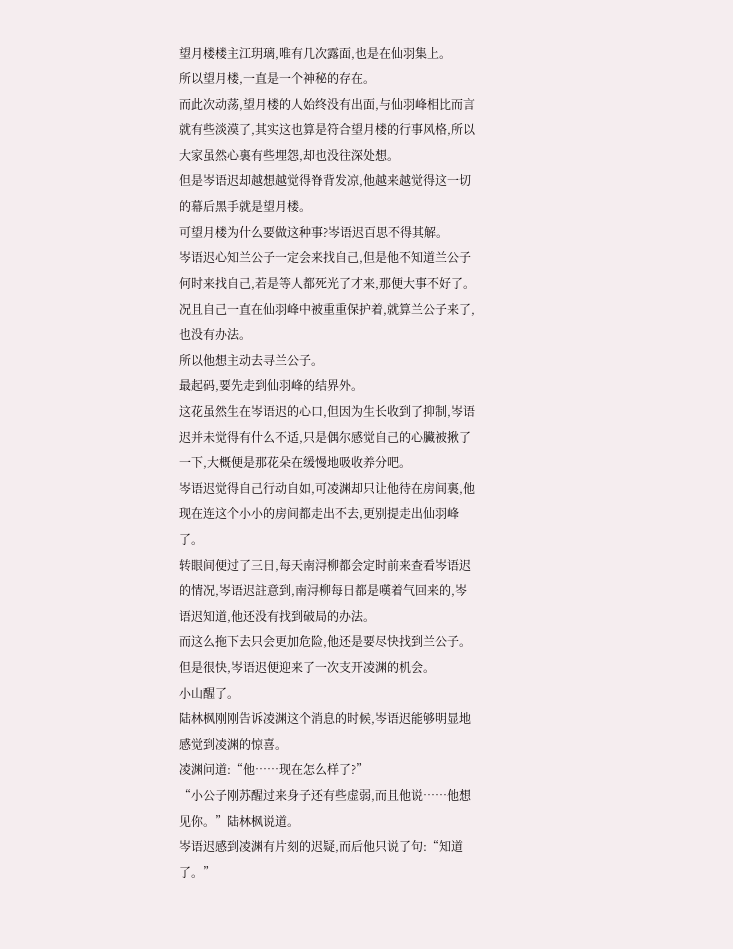望月楼楼主江玥璃,唯有几次露面,也是在仙羽集上。
所以望月楼,一直是一个神秘的存在。
而此次动荡,望月楼的人始终没有出面,与仙羽峰相比而言就有些淡漠了,其实这也算是符合望月楼的行事风格,所以大家虽然心裏有些埋怨,却也没往深处想。
但是岑语迟却越想越觉得脊背发凉,他越来越觉得这一切的幕后黑手就是望月楼。
可望月楼为什么要做这种事?岑语迟百思不得其解。
岑语迟心知兰公子一定会来找自己,但是他不知道兰公子何时来找自己,若是等人都死光了才来,那便大事不好了。
况且自己一直在仙羽峰中被重重保护着,就算兰公子来了,也没有办法。
所以他想主动去寻兰公子。
最起码,要先走到仙羽峰的结界外。
这花虽然生在岑语迟的心口,但因为生长收到了抑制,岑语迟并未觉得有什么不适,只是偶尔感觉自己的心臟被揪了一下,大概便是那花朵在缓慢地吸收养分吧。
岑语迟觉得自己行动自如,可凌渊却只让他待在房间裏,他现在连这个小小的房间都走出不去,更别提走出仙羽峰了。
转眼间便过了三日,每天南浔柳都会定时前来查看岑语迟的情况,岑语迟註意到,南浔柳每日都是嘆着气回来的,岑语迟知道,他还没有找到破局的办法。
而这么拖下去只会更加危险,他还是要尽快找到兰公子。
但是很快,岑语迟便迎来了一次支开凌渊的机会。
小山醒了。
陆林枫刚刚告诉凌渊这个消息的时候,岑语迟能够明显地感觉到凌渊的惊喜。
凌渊问道:“他……现在怎么样了?”
“小公子刚苏醒过来身子还有些虚弱,而且他说……他想见你。”陆林枫说道。
岑语迟感到凌渊有片刻的迟疑,而后他只说了句:“知道了。”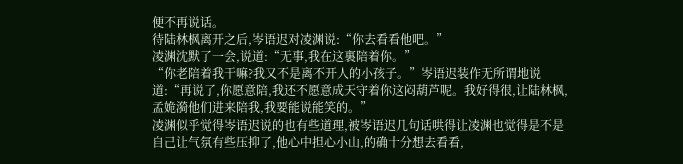便不再说话。
待陆林枫离开之后,岑语迟对凌渊说:“你去看看他吧。”
凌渊沈默了一会,说道:“无事,我在这裏陪着你。”
“你老陪着我干嘛?我又不是离不开人的小孩子。”岑语迟装作无所谓地说道:“再说了,你愿意陪,我还不愿意成天守着你这闷葫芦呢。我好得很,让陆林枫,孟姽漪他们进来陪我,我要能说能笑的。”
凌渊似乎觉得岑语迟说的也有些道理,被岑语迟几句话哄得让凌渊也觉得是不是自己让气氛有些压抑了,他心中担心小山,的确十分想去看看,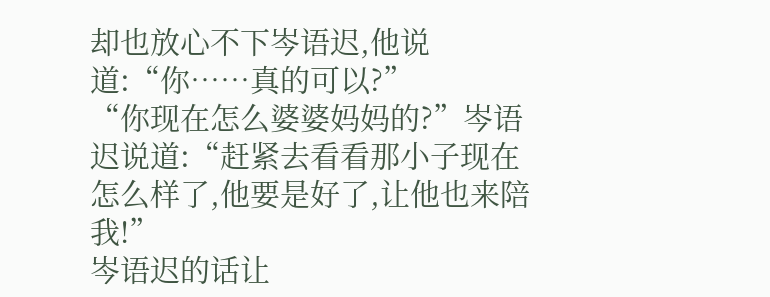却也放心不下岑语迟,他说道:“你……真的可以?”
“你现在怎么婆婆妈妈的?”岑语迟说道:“赶紧去看看那小子现在怎么样了,他要是好了,让他也来陪我!”
岑语迟的话让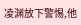凌渊放下警惕,他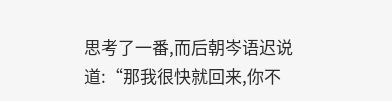思考了一番,而后朝岑语迟说道:“那我很快就回来,你不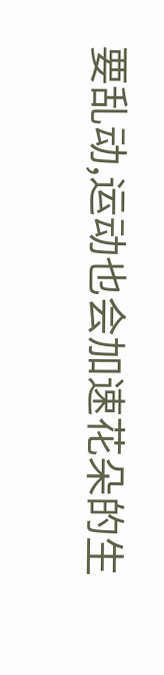要乱动,运动也会加速花朵的生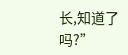长,知道了吗?”